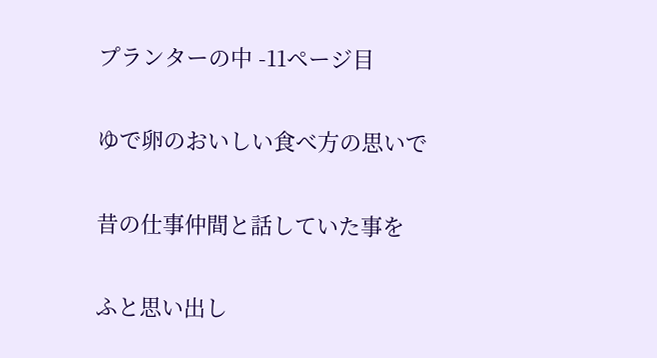プランターの中 -11ページ目

ゆで卵のおいしい食べ方の思いで

昔の仕事仲間と話していた事を

ふと思い出し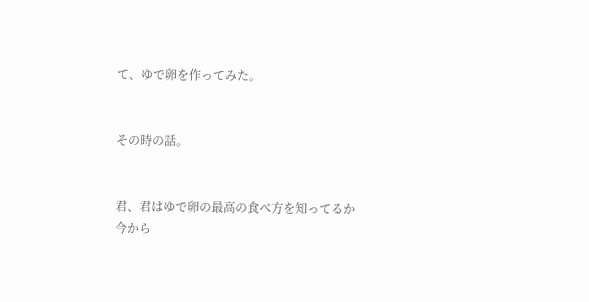て、ゆで卵を作ってみた。


その時の話。


君、君はゆで卵の最高の食べ方を知ってるか
今から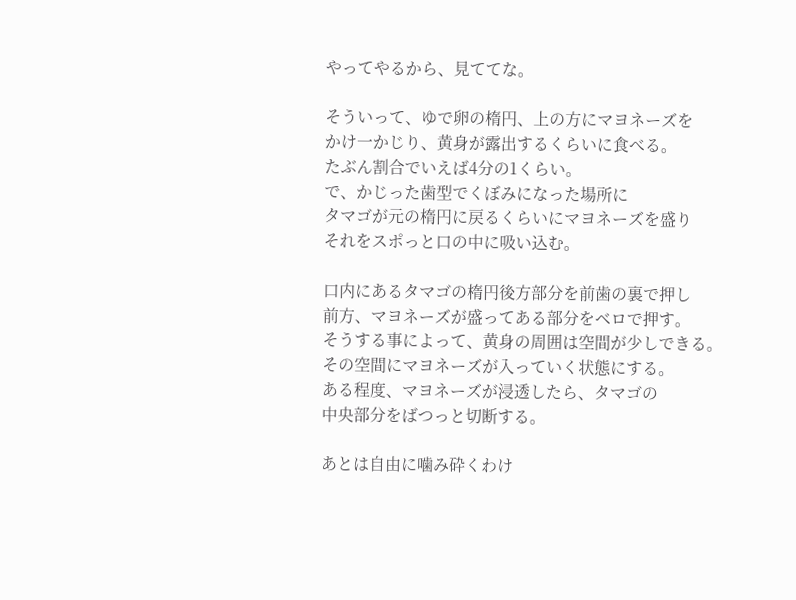やってやるから、見ててな。

そういって、ゆで卵の楕円、上の方にマヨネーズを
かけ一かじり、黄身が露出するくらいに食べる。
たぶん割合でいえば4分の1くらい。
で、かじった歯型でくぼみになった場所に
タマゴが元の楕円に戻るくらいにマヨネーズを盛り
それをスポっと口の中に吸い込む。

口内にあるタマゴの楕円後方部分を前歯の裏で押し
前方、マヨネーズが盛ってある部分をベロで押す。
そうする事によって、黄身の周囲は空間が少しできる。
その空間にマヨネーズが入っていく状態にする。
ある程度、マヨネーズが浸透したら、タマゴの
中央部分をばつっと切断する。

あとは自由に噛み砕くわけ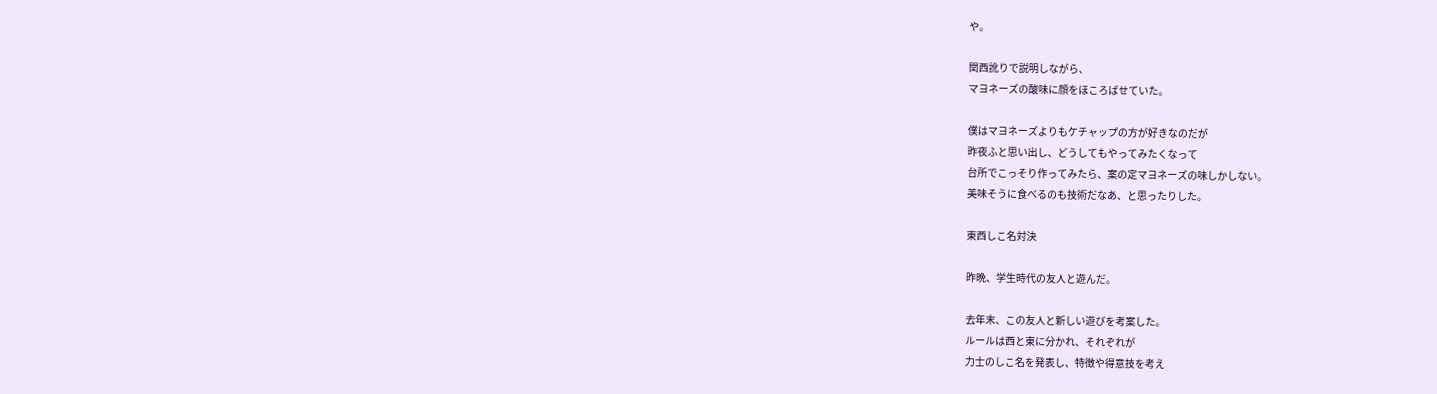や。

関西訛りで説明しながら、
マヨネーズの酸味に顔をほころばせていた。

僕はマヨネーズよりもケチャップの方が好きなのだが
昨夜ふと思い出し、どうしてもやってみたくなって
台所でこっそり作ってみたら、案の定マヨネーズの味しかしない。
美味そうに食べるのも技術だなあ、と思ったりした。

東西しこ名対決

昨晩、学生時代の友人と遊んだ。

去年末、この友人と新しい遊びを考案した。
ルールは西と東に分かれ、それぞれが
力士のしこ名を発表し、特徴や得意技を考え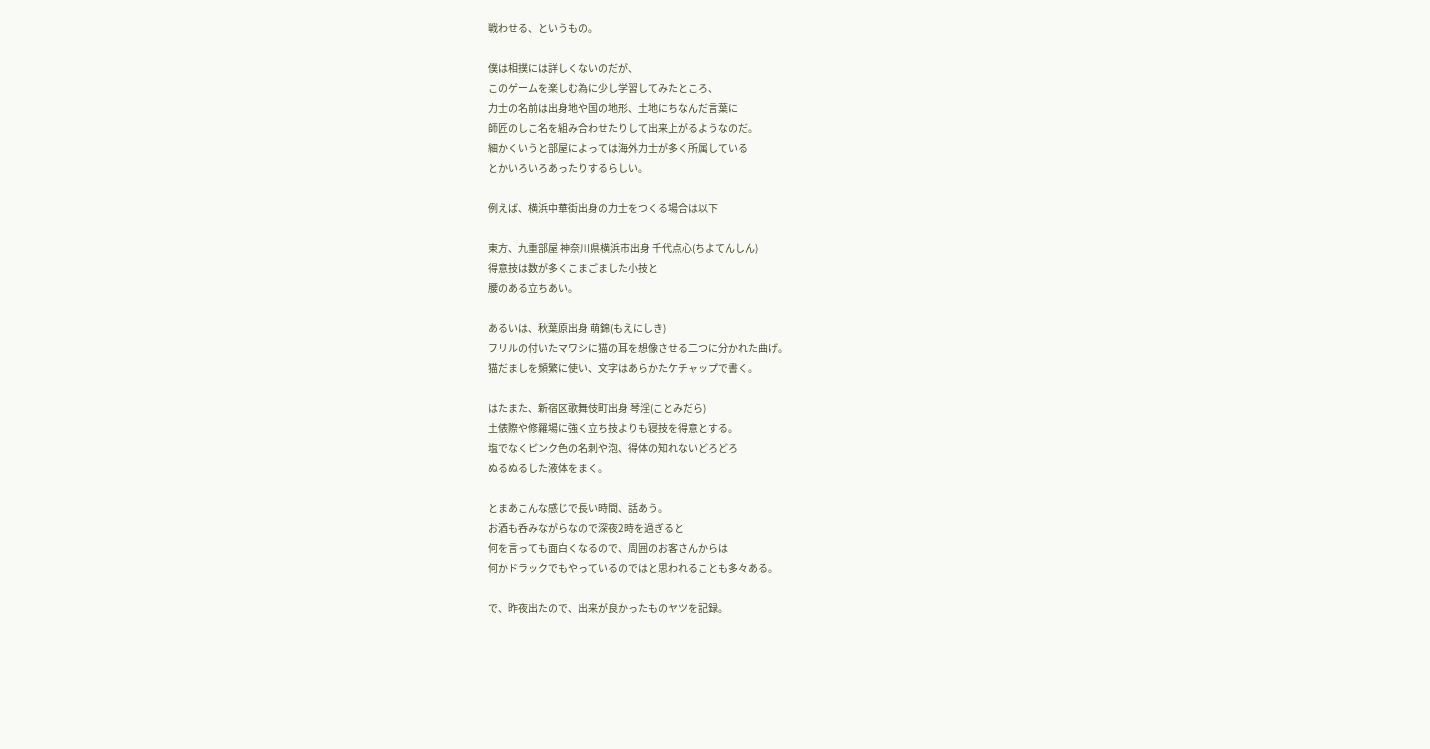戦わせる、というもの。

僕は相撲には詳しくないのだが、
このゲームを楽しむ為に少し学習してみたところ、
力士の名前は出身地や国の地形、土地にちなんだ言葉に
師匠のしこ名を組み合わせたりして出来上がるようなのだ。
細かくいうと部屋によっては海外力士が多く所属している
とかいろいろあったりするらしい。

例えば、横浜中華街出身の力士をつくる場合は以下

東方、九重部屋 神奈川県横浜市出身 千代点心(ちよてんしん)
得意技は数が多くこまごました小技と
腰のある立ちあい。

あるいは、秋葉原出身 萌錦(もえにしき)
フリルの付いたマワシに猫の耳を想像させる二つに分かれた曲げ。
猫だましを頻繁に使い、文字はあらかたケチャップで書く。

はたまた、新宿区歌舞伎町出身 琴淫(ことみだら)
土俵際や修羅場に強く立ち技よりも寝技を得意とする。
塩でなくピンク色の名刺や泡、得体の知れないどろどろ
ぬるぬるした液体をまく。

とまあこんな感じで長い時間、話あう。
お酒も呑みながらなので深夜2時を過ぎると
何を言っても面白くなるので、周囲のお客さんからは
何かドラックでもやっているのではと思われることも多々ある。

で、昨夜出たので、出来が良かったものヤツを記録。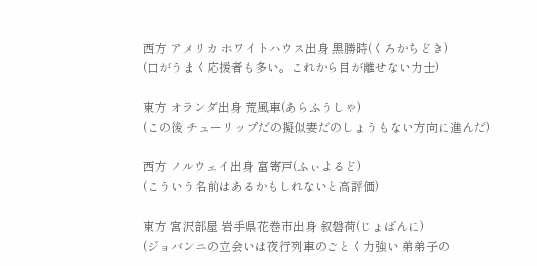西方 アメリカ ホワイトハウス出身 黒勝時(くろかちどき)
(口がうまく応援者も多い。これから目が離せない力士)

東方 オランダ出身 荒風車(あらふうしゃ)
(この後 チューリップだの擬似妻だのしょうもない方向に進んだ)

西方 ノルウェイ出身 富寄戸(ふぃよるど)
(こういう名前はあるかもしれないと高評価)

東方 宮沢部屋 岩手県花巻市出身 叙磐荷(じょばんに)
(ジョバンニの立会いは夜行列車のごとく力強い 弟弟子の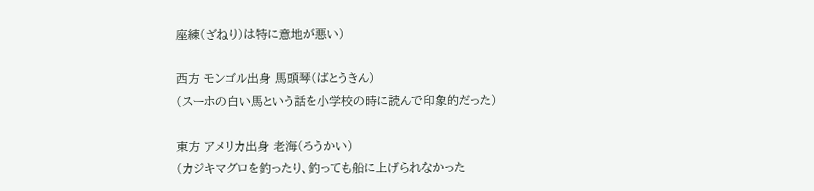座練(ざねり)は特に意地が悪い)

西方 モンゴル出身 馬頭琴(ばとうきん)
(スーホの白い馬という話を小学校の時に読んで印象的だった)

東方 アメリカ出身 老海(ろうかい)
(カジキマグロを釣ったり、釣っても船に上げられなかった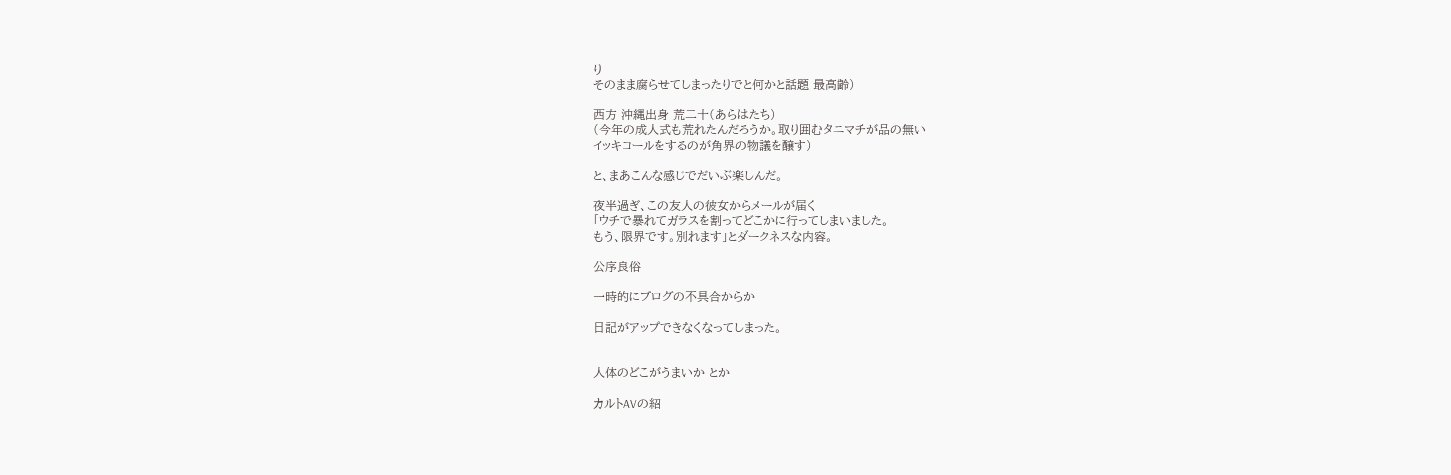り
そのまま腐らせてしまったりでと何かと話題 最高齢)

西方 沖縄出身 荒二十(あらはたち)
(今年の成人式も荒れたんだろうか。取り囲むタニマチが品の無い
イッキコールをするのが角界の物議を醸す)

と、まあこんな感じでだいぶ楽しんだ。

夜半過ぎ、この友人の彼女からメールが届く
「ウチで暴れてガラスを割ってどこかに行ってしまいました。
もう、限界です。別れます」とダークネスな内容。

公序良俗

一時的にブログの不具合からか

日記がアップできなくなってしまった。


人体のどこがうまいか とか

カルトAVの紹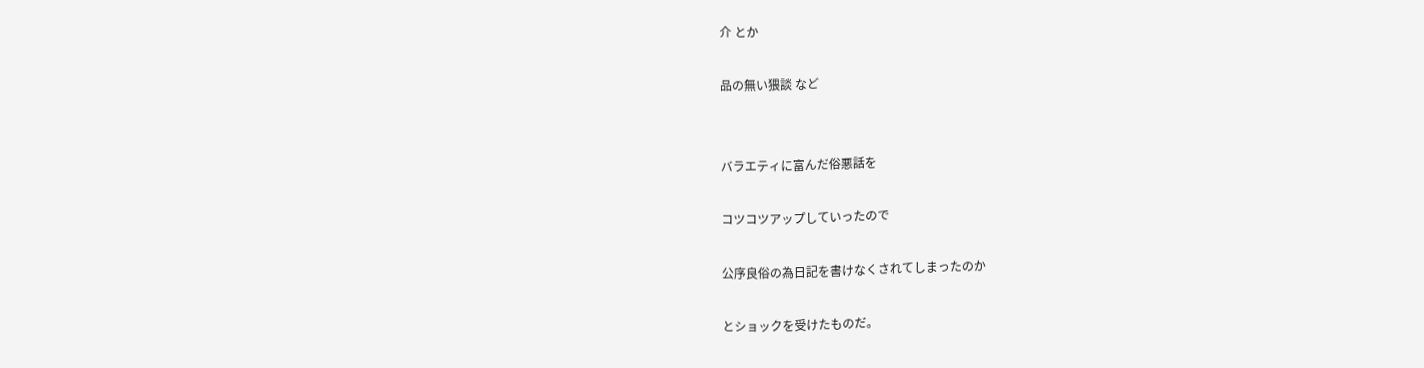介 とか

品の無い猥談 など


バラエティに富んだ俗悪話を

コツコツアップしていったので

公序良俗の為日記を書けなくされてしまったのか

とショックを受けたものだ。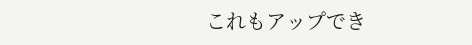これもアップでき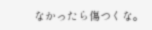なかったら傷つくな。